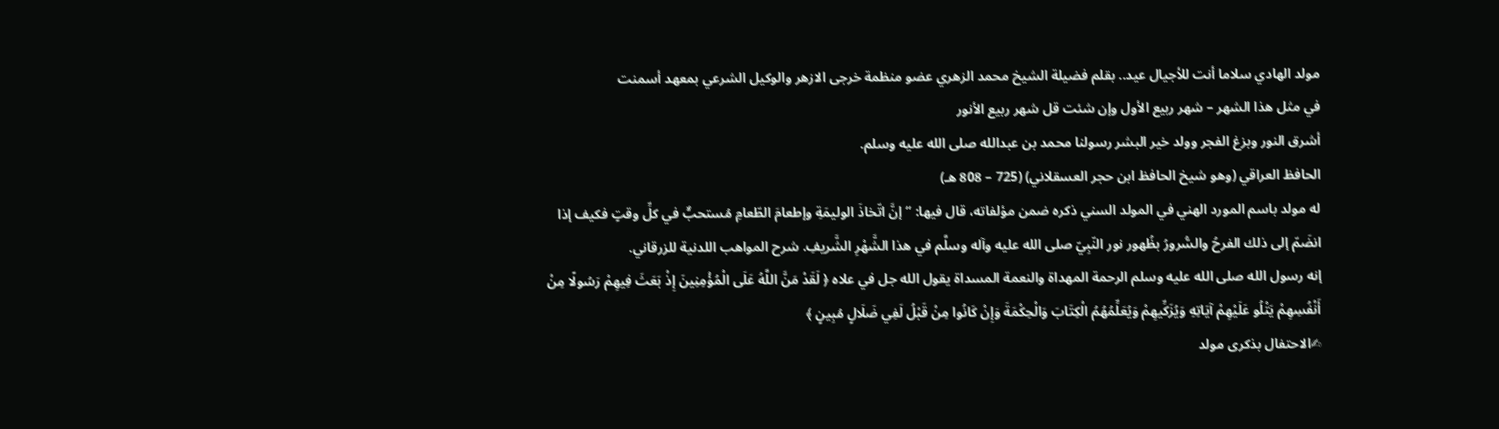مولد الهادي سلاما أنت للأجيال عيد.. بقلم فضيلة الشيخ محمد الزهري عضو منظمة خرجى الازهر والوكيل الشرعي بمعهد أسمنت
في مثل هذا الشهر – شهر ربيع الأول وإن شئت قل شهر ربيع الأنور
أشرق النور وبزغ الفجر وولد خير البشر رسولنا محمد بن عبدالله صلى الله عليه وسلم.
الحافظ العراقي (وهو شيخ الحافظ ابن حجر العسقلاني) (725 – 808 هـ)
له مولد باسم المورد الهني في المولد السني ذكره ضمن مؤلفاته، قال فيها: “إنَّ اتّخاذَ الوليمَةِ وإطعامَ الطّعامِ مُستحبٌّ في كلِّ وقتٍ فكيف إذا انضَمّ إلى ذلك الفرحُ والسُّرورُ بظُهور نور النّبِيّ صلى الله عليه وآله وسلَّم في هذا الشَّهْرِ الشَّريفِ. شرح المواهب اللدنية للزرقاني.
إنه رسول الله صلى الله عليه وسلم الرحمة المهداة والنعمة المسداة يقول الله جل في علاه ﴿ لَقَدْ مَنَّ اللَّهُ عَلَى الْمُؤْمِنِينَ إِذْ بَعَثَ فِيهِمْ رَسُولًا مِنْ أَنْفُسِهِمْ يَتْلُو عَلَيْهِمْ آيَاتِهِ وَيُزَكِّيهِمْ وَيُعَلِّمُهُمُ الْكِتَابَ وَالْحِكْمَةَ وَإِنْ كَانُوا مِنْ قَبْلُ لَفِي ضَلَالٍ مُبِينٍ ﴾
✍الاحتفال بذكرى مولد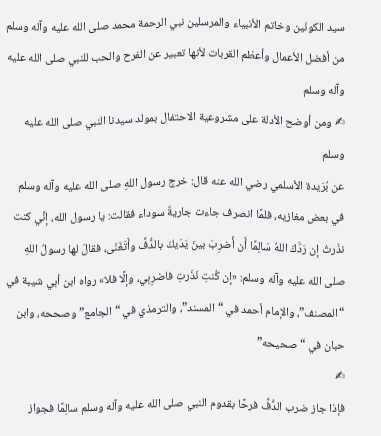سيد الكونَين وخاتم الأنبياء والمرسلين نبي الرحمة محمد صلى الله عليه وآله وسلم من أفضل الأعمال وأعظم القربات لأنها تعبير عن الفرح والحب للنبي صلى الله عليه وآله وسلم
✍ ومن أوضح الأدلة على مشروعية الاحتفال بمولد سيدنا النبي صلى الله عليه وسلم
عن بُرَيدة الأسلمي رضي الله عنه قال: خرج رسول اللهِ صلى الله عليه وآله وسلم في بعض مغازيه، فلمَّا انصرف جاءت جاريةٌ سوداء فقالت: يا رسول الله، إنِّي كنت نذَرتُ إن رَدَّكَ اللهُ سَالِمًا أَن أَضرِبَ بينَ يَدَيكَ بالدُّفِّ وأَتَغَنّى، فقالَ لها رسولُ اللهِ صلى الله عليه وآله وسلم: «إن كُنتِ نَذَرتِ فاضرِبِي، وإلَّا فلا» رواه ابن أبي شيبة في “المصنف”، والإمام أحمد في “المسند”، والترمذي في “الجامع” وصححه، وابن حبان في “صحيحه”
✍
فإذا جاز ضرب الدُّفِّ فرحًا بقدوم النبي صلى الله عليه وآله وسلم سالِمًا فجواز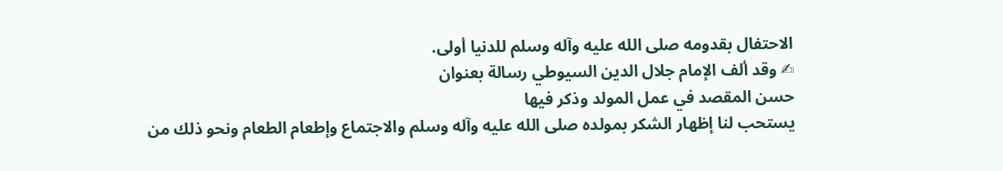الاحتفال بقدومه صلى الله عليه وآله وسلم للدنيا أولى.
✍ وقد ألف الإمام جلال الدين السيوطي رسالة بعنوان
حسن المقصد في عمل المولد وذكر فيها
يستحب لنا إظهار الشكر بمولده صلى الله عليه وآله وسلم والاجتماع وإطعام الطعام ونحو ذلك من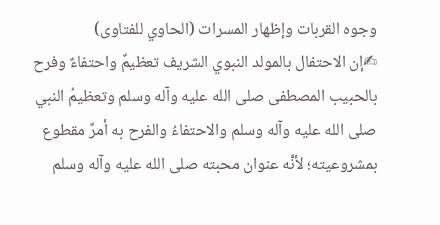وجوه القربات وإظهار المسرات (الحاوي للفتاوى)
✍إن الاحتفال بالمولد النبوي الشريف تعظيمٌ واحتفاءٌ وفرح بالحبيب المصطفى صلى الله عليه وآله وسلم وتعظيمُ النبي صلى الله عليه وآله وسلم والاحتفاءُ والفرح به أمرٌ مقطوع بمشروعيته؛ لأنَّه عنوان محبته صلى الله عليه وآله وسلم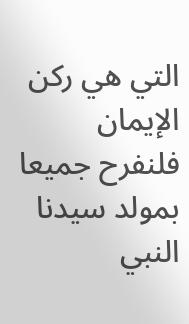التي هي ركن الإيمان
فلنفرح جميعا بمولد سيدنا النبي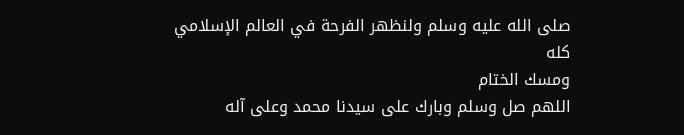صلى الله عليه وسلم ولنظهر الفرحة في العالم الإسلامي كله
ومسك الختام
اللهم صل وسلم وبارك على سيدنا محمد وعلى آله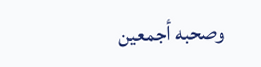وصحبه أجمعين